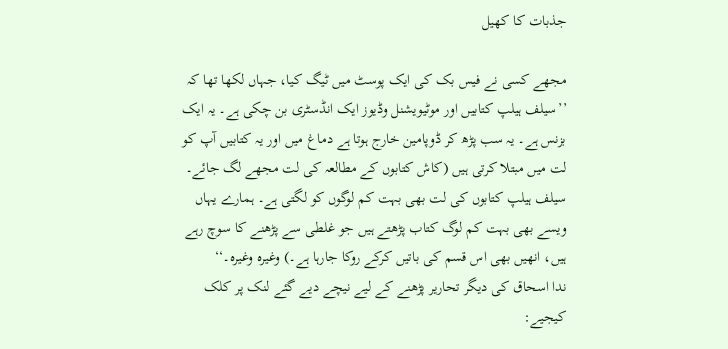جذبات کا کھیل

مجھے کسی نے فیس بک کی ایک پوسٹ میں ٹیگ کیا، جہاں لکھا تھا کہ ’’سیلف ہیلپ کتابیں اور موٹیویشنل وڈیوز ایک انڈسٹری بن چکی ہے۔ یہ ایک بزنس ہے۔ یہ سب پڑھ کر ڈوپامین خارج ہوتا ہے دماغ میں اور یہ کتابیں آپ کو لت میں مبتلا کرتی ہیں (کاش کتابوں کے مطالعہ کی لت مجھے لگ جائے۔ سیلف ہیلپ کتابوں کی لت بھی بہت کم لوگوں کو لگتی ہے۔ ہمارے یہاں ویسے بھی بہت کم لوگ کتاب پڑھتے ہیں جو غلطی سے پڑھنے کا سوچ رہے ہیں، انھیں بھی اس قسم کی باتیں کرکے روکا جارہا ہے۔) وغیرہ وغیرہ۔‘‘
ندا اسحاق کی دیگر تحاریر پڑھنے کے لیے نیچے دیے گئے لنک پر کلک کیجیے: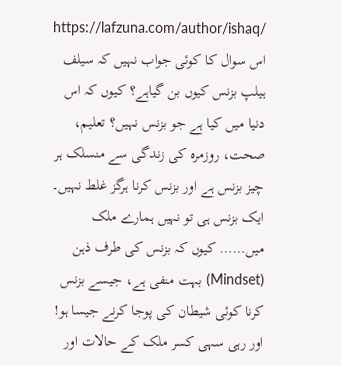https://lafzuna.com/author/ishaq/
اس سوال کا کوئی جواب نہیں کہ سیلف ہیلپ بزنس کیوں بن گیاہے؟ کیوں کہ اس دنیا میں کیا ہے جو بزنس نہیں؟ تعلیم، صحت، روزمرہ کی زندگی سے منسلک ہر چیز بزنس ہے اور بزنس کرنا ہرگز غلط نہیں۔ ایک بزنس ہی تو نہیں ہمارے ملک میں…… کیوں کہ بزنس کی طرف ذہن (Mindset) بہت منفی ہے، جیسے بزنس کرنا کوئی شیطان کی پوجا کرنے جیسا ہو! اور رہی سہی کسر ملک کے حالات اور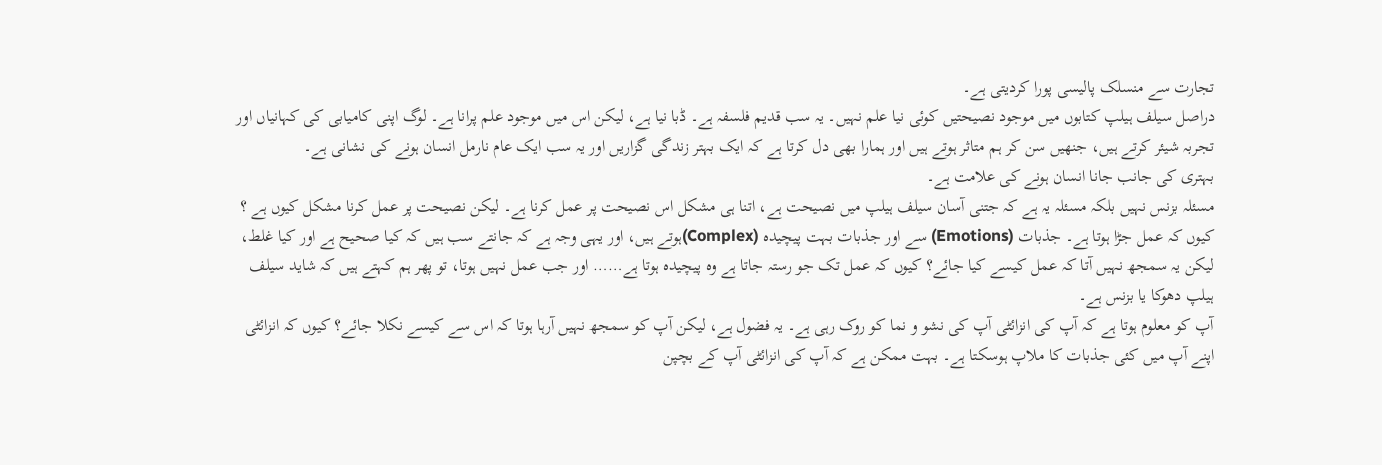تجارت سے منسلک پالیسی پورا کردیتی ہے۔
دراصل سیلف ہیلپ کتابوں میں موجود نصیحتیں کوئی نیا علم نہیں۔ یہ سب قدیم فلسفہ ہے۔ ڈبا نیا ہے، لیکن اس میں موجود علم پرانا ہے۔ لوگ اپنی کامیابی کی کہانیاں اور تجربہ شیئر کرتے ہیں، جنھیں سن کر ہم متاثر ہوتے ہیں اور ہمارا بھی دل کرتا ہے کہ ایک بہتر زندگی گزاریں اور یہ سب ایک عام نارمل انسان ہونے کی نشانی ہے۔
بہتری کی جانب جانا انسان ہونے کی علامت ہے۔
مسئلہ بزنس نہیں بلکہ مسئلہ یہ ہے کہ جتنی آسان سیلف ہیلپ میں نصیحت ہے، اتنا ہی مشکل اس نصیحت پر عمل کرنا ہے۔ لیکن نصیحت پر عمل کرنا مشکل کیوں ہے ؟
کیوں کہ عمل جڑا ہوتا ہے۔ جذبات (Emotions) سے اور جذبات بہت پیچیدہ (Complex)ہوتے ہیں، اور یہی وجہ ہے کہ جانتے سب ہیں کہ کیا صحیح ہے اور کیا غلط، لیکن یہ سمجھ نہیں آتا کہ عمل کیسے کیا جائے؟ کیوں کہ عمل تک جو رستہ جاتا ہے وہ پیچیدہ ہوتا ہے…… اور جب عمل نہیں ہوتا، تو پھر ہم کہتے ہیں کہ شاید سیلف ہیلپ دھوکا یا بزنس ہے۔
آپ کو معلوم ہوتا ہے کہ آپ کی انزائٹی آپ کی نشو و نما کو روک رہی ہے۔ یہ فضول ہے، لیکن آپ کو سمجھ نہیں آرہا ہوتا کہ اس سے کیسے نکلا جائے؟ کیوں کہ انزائٹی اپنے آپ میں کئی جذبات کا ملاپ ہوسکتا ہے۔ بہت ممکن ہے کہ آپ کی انزائٹی آپ کے بچپن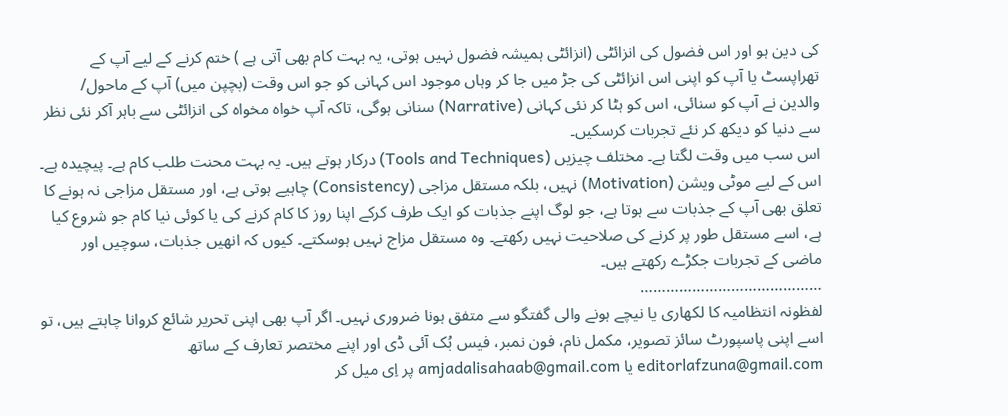کی دین ہو اور اس فضول کی انزائٹی (انزائٹی ہمیشہ فضول نہیں ہوتی، یہ بہت کام بھی آتی ہے ) ختم کرنے کے لیے آپ کے تھراپسٹ یا آپ کو اپنی اس انزائٹی کی جڑ میں جا کر وہاں موجود اس کہانی کو جو اس وقت (بچپن میں) آپ کے ماحول/ والدین نے آپ کو سنائی، اس کو ہٹا کر نئی کہانی (Narrative) سنانی ہوگی، تاکہ آپ خواہ مخواہ کی انزائٹی سے باہر آکر نئی نظر سے دنیا کو دیکھ کر نئے تجربات کرسکیں۔
اس سب میں وقت لگتا ہے۔ مختلف چیزیں (Tools and Techniques) درکار ہوتے ہیں۔ یہ بہت محنت طلب کام ہے۔ پیچیدہ ہے۔ اس کے لیے موٹی ویشن (Motivation) نہیں، بلکہ مستقل مزاجی (Consistency) چاہیے ہوتی ہے، اور مستقل مزاجی نہ ہونے کا تعلق بھی آپ کے جذبات سے ہوتا ہے، جو لوگ اپنے جذبات کو ایک طرف کرکے اپنا روز کا کام کرنے کی یا کوئی نیا کام جو شروع کیا ہے، اسے مستقل طور پر کرنے کی صلاحیت نہیں رکھتے۔ وہ مستقل مزاج نہیں ہوسکتے۔ کیوں کہ انھیں جذبات، سوچیں اور ماضی کے تجربات جکڑے رکھتے ہیں۔
……………………………………
لفظونہ انتظامیہ کا لکھاری یا نیچے ہونے والی گفتگو سے متفق ہونا ضروری نہیں۔ اگر آپ بھی اپنی تحریر شائع کروانا چاہتے ہیں، تو اسے اپنی پاسپورٹ سائز تصویر، مکمل نام، فون نمبر، فیس بُک آئی ڈی اور اپنے مختصر تعارف کے ساتھ editorlafzuna@gmail.com یا amjadalisahaab@gmail.com پر اِی میل کر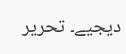دیجیے۔ تحریر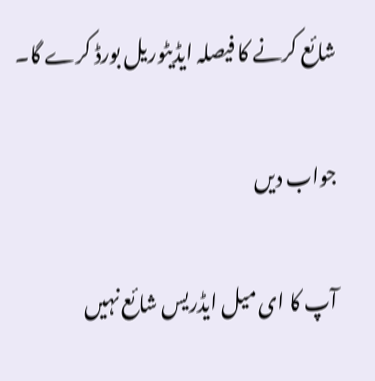شائع کرنے کا فیصلہ ایڈیٹوریل بورڈ کرے گا۔

جواب دیں

آپ کا ای میل ایڈریس شائع نہیں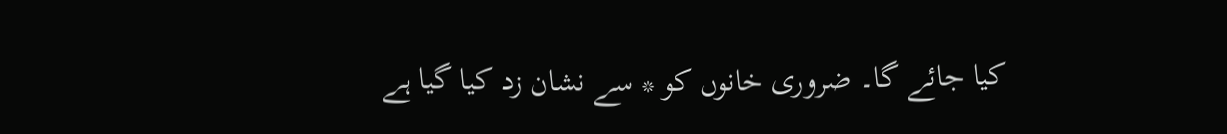کیا جائے گا۔ ضروری خانوں کو * سے نشان زد کیا گیا ہے